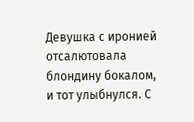Девушка с иронией отсалютовала блондину бокалом, и тот улыбнулся. С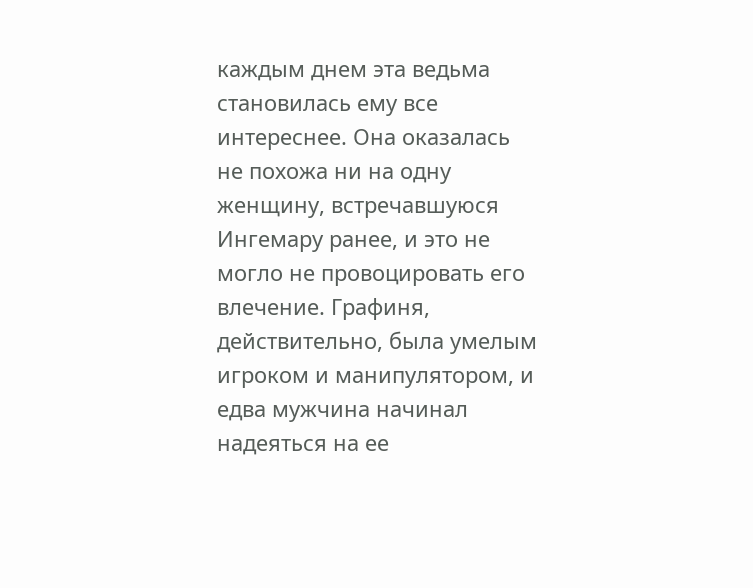каждым днем эта ведьма становилась ему все интереснее. Она оказалась не похожа ни на одну женщину, встречавшуюся Ингемару ранее, и это не могло не провоцировать его влечение. Графиня, действительно, была умелым игроком и манипулятором, и едва мужчина начинал надеяться на ее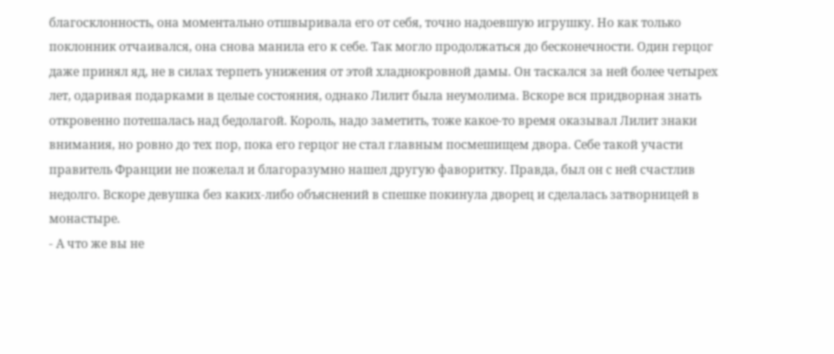благосклонность, она моментально отшвыривала его от себя, точно надоевшую игрушку. Но как только поклонник отчаивался, она снова манила его к себе. Так могло продолжаться до бесконечности. Один герцог даже принял яд, не в силах терпеть унижения от этой хладнокровной дамы. Он таскался за ней более четырех лет, одаривая подарками в целые состояния, однако Лилит была неумолима. Вскоре вся придворная знать откровенно потешалась над бедолагой. Король, надо заметить, тоже какое-то время оказывал Лилит знаки внимания, но ровно до тех пор, пока его герцог не стал главным посмешищем двора. Себе такой участи правитель Франции не пожелал и благоразумно нашел другую фаворитку. Правда, был он с ней счастлив недолго. Вскоре девушка без каких-либо объяснений в спешке покинула дворец и сделалась затворницей в монастыре.
- А что же вы не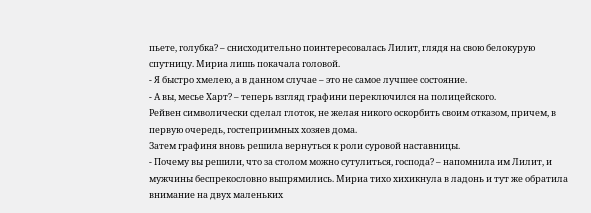пьете, голубка? – снисходительно поинтересовалась Лилит, глядя на свою белокурую спутницу. Мириа лишь покачала головой.
- Я быстро хмелею, а в данном случае – это не самое лучшее состояние.
- А вы, месье Харт? – теперь взгляд графини переключился на полицейского.
Рейвен символически сделал глоток, не желая никого оскорбить своим отказом, причем, в первую очередь, гостеприимных хозяев дома.
Затем графиня вновь решила вернуться к роли суровой наставницы.
- Почему вы решили, что за столом можно сутулиться, господа? – напомнила им Лилит, и мужчины беспрекословно выпрямились. Мириа тихо хихикнула в ладонь и тут же обратила внимание на двух маленьких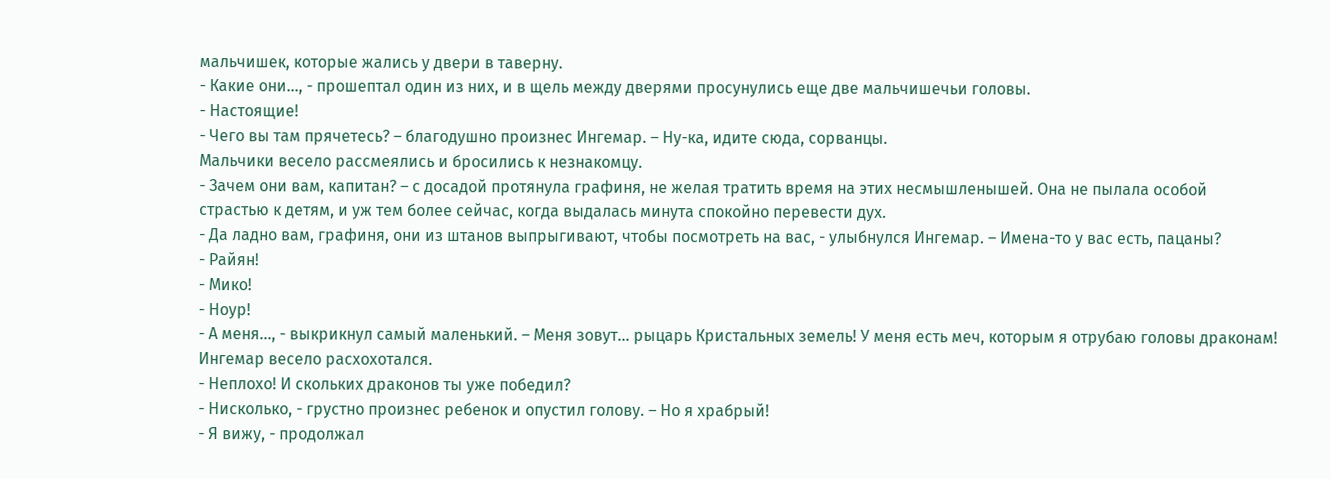мальчишек, которые жались у двери в таверну.
- Какие они..., - прошептал один из них, и в щель между дверями просунулись еще две мальчишечьи головы.
- Настоящие!
- Чего вы там прячетесь? – благодушно произнес Ингемар. – Ну-ка, идите сюда, сорванцы.
Мальчики весело рассмеялись и бросились к незнакомцу.
- Зачем они вам, капитан? – с досадой протянула графиня, не желая тратить время на этих несмышленышей. Она не пылала особой страстью к детям, и уж тем более сейчас, когда выдалась минута спокойно перевести дух.
- Да ладно вам, графиня, они из штанов выпрыгивают, чтобы посмотреть на вас, - улыбнулся Ингемар. – Имена-то у вас есть, пацаны?
- Райян!
- Мико!
- Ноур!
- А меня..., - выкрикнул самый маленький. – Меня зовут... рыцарь Кристальных земель! У меня есть меч, которым я отрубаю головы драконам!
Ингемар весело расхохотался.
- Неплохо! И скольких драконов ты уже победил?
- Нисколько, - грустно произнес ребенок и опустил голову. – Но я храбрый!
- Я вижу, - продолжал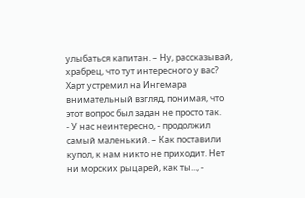улыбаться капитан. – Ну, рассказывай, храбрец, что тут интересного у вас?
Харт устремил на Ингемара внимательный взгляд, понимая, что этот вопрос был задан не просто так.
- У нас неинтересно, - продолжил самый маленький. – Как поставили купол, к нам никто не приходит. Нет ни морских рыцарей, как ты..., -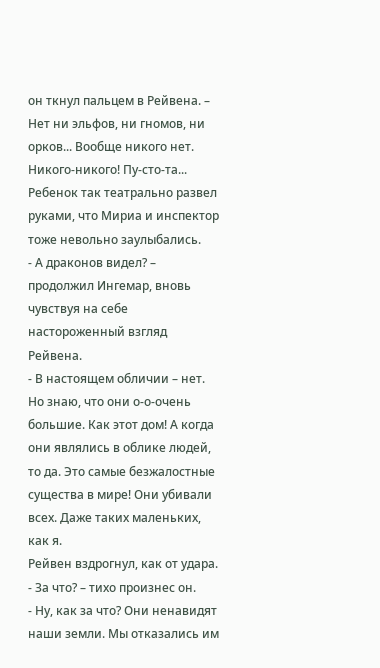он ткнул пальцем в Рейвена. – Нет ни эльфов, ни гномов, ни орков... Вообще никого нет. Никого-никого! Пу-сто-та...
Ребенок так театрально развел руками, что Мириа и инспектор тоже невольно заулыбались.
- А драконов видел? – продолжил Ингемар, вновь чувствуя на себе настороженный взгляд Рейвена.
- В настоящем обличии – нет. Но знаю, что они о-о-очень большие. Как этот дом! А когда они являлись в облике людей, то да. Это самые безжалостные существа в мире! Они убивали всех. Даже таких маленьких, как я.
Рейвен вздрогнул, как от удара.
- За что? – тихо произнес он.
- Ну, как за что? Они ненавидят наши земли. Мы отказались им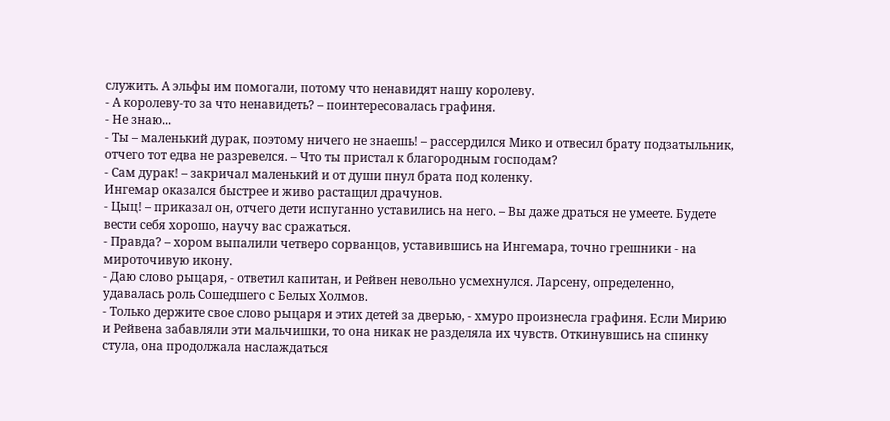служить. А эльфы им помогали, потому что ненавидят нашу королеву.
- А королеву-то за что ненавидеть? – поинтересовалась графиня.
- Не знаю...
- Ты – маленький дурак, поэтому ничего не знаешь! – рассердился Мико и отвесил брату подзатыльник, отчего тот едва не разревелся. – Что ты пристал к благородным господам?
- Сам дурак! – закричал маленький и от души пнул брата под коленку.
Ингемар оказался быстрее и живо растащил драчунов.
- Цыц! – приказал он, отчего дети испуганно уставились на него. – Вы даже драться не умеете. Будете вести себя хорошо, научу вас сражаться.
- Правда? – хором выпалили четверо сорванцов, уставившись на Ингемара, точно грешники - на мироточивую икону.
- Даю слово рыцаря, - ответил капитан, и Рейвен невольно усмехнулся. Ларсену, определенно, удавалась роль Сошедшего с Белых Холмов.
- Только держите свое слово рыцаря и этих детей за дверью, - хмуро произнесла графиня. Если Мирию и Рейвена забавляли эти мальчишки, то она никак не разделяла их чувств. Откинувшись на спинку стула, она продолжала наслаждаться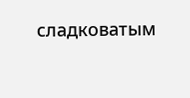сладковатым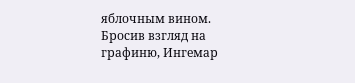яблочным вином.
Бросив взгляд на графиню, Ингемар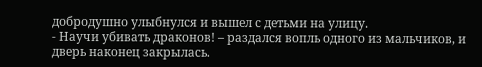добродушно улыбнулся и вышел с детьми на улицу.
- Научи убивать драконов! – раздался вопль одного из мальчиков, и дверь наконец закрылась.